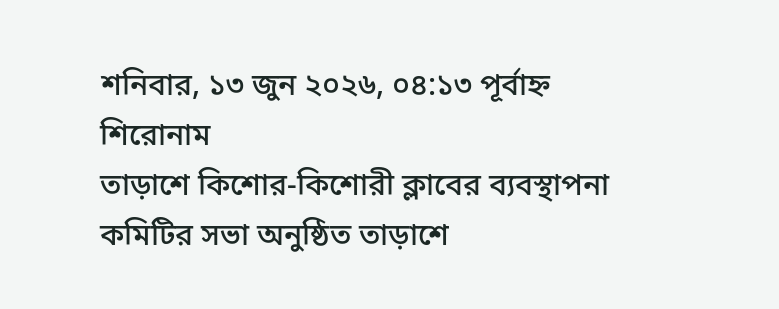শনিবার, ১৩ জুন ২০২৬, ০৪:১৩ পূর্বাহ্ন
শিরোনাম
তাড়াশে কিশোর-কিশোরী ক্লাবের ব্যবস্থাপনা কমিটির সভা অনুষ্ঠিত তাড়াশে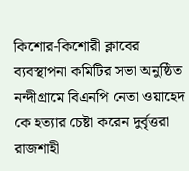কিশোর-কিশোরী ক্লাবের ব্যবস্থাপনা কমিটির সভা অনুষ্ঠিত নন্দীগ্রামে বিএনপি নেতা ওয়াহেদ কে হত্যার চেষ্টা করেন দুর্বৃত্তরা রাজশাহী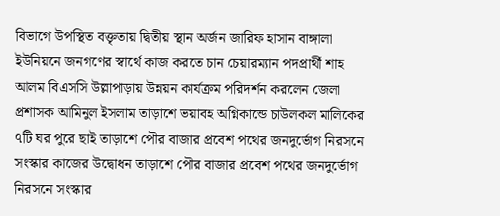বিভাগে উপস্থিত বক্তৃতায় দ্বিতীয় স্থান অর্জন জারিফ হাসান বাঙ্গালা ইউনিয়নে জনগণের স্বার্থে কাজ করতে চান চেয়ারম্যান পদপ্রার্থী শাহ আলম বিএসসি উল্লাপাড়ায় উন্নয়ন কার্যক্রম পরিদর্শন করলেন জেলা প্রশাসক আমিনুল ইসলাম তাড়াশে ভয়াবহ অগ্নিকান্ডে চাউলকল মালিকের ৭টি ঘর পুরে ছাই তাড়াশে পৌর বাজার প্রবেশ পথের জনদুর্ভোগ নিরসনে সংস্কার কাজের উদ্বোধন তাড়াশে পৌর বাজার প্রবেশ পথের জনদুর্ভোগ নিরসনে সংস্কার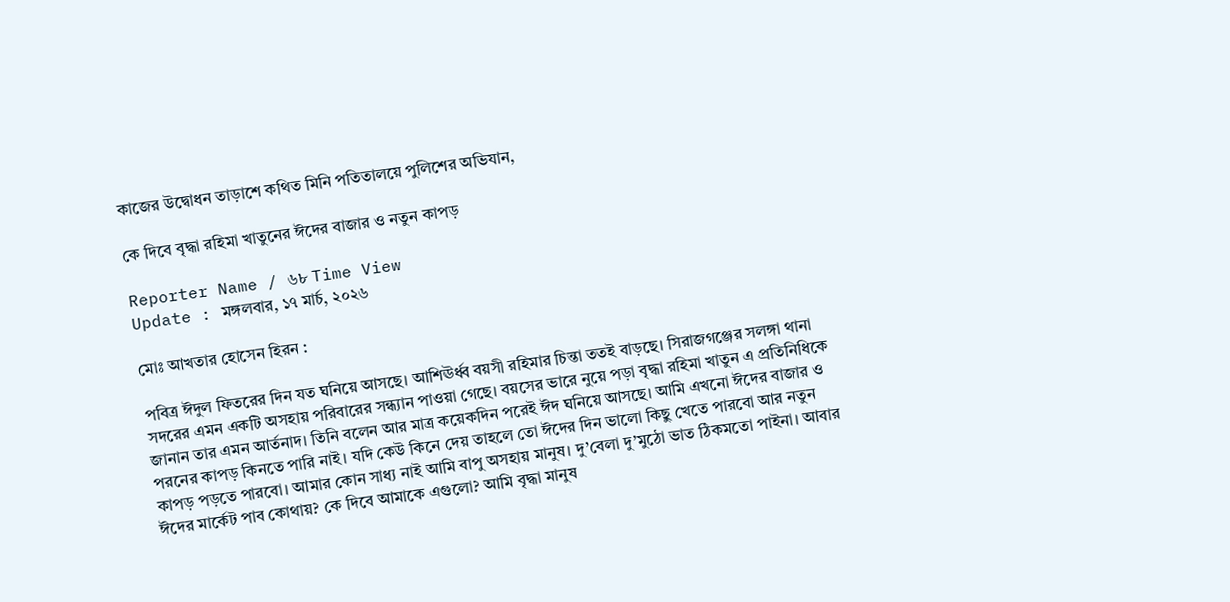কাজের উদ্বোধন তাড়াশে কথিত মিনি পতিতালয়ে পুলিশের অভিযান,

কে দিবে বৃদ্ধা রহিমা খাতুনের ঈদের বাজার ও নতুন কাপড়

Reporter Name / ৬৮ Time View
Update : মঙ্গলবার, ১৭ মার্চ, ২০২৬

মোঃ আখতার হোসেন হিরন :

পবিত্র ঈদুল ফিতরের দিন যত ঘনিয়ে আসছে। আশিঊর্ধ্ব বয়সী রহিমার চিন্তা ততই বাড়ছে। সিরাজগঞ্জের সলঙ্গা থানা সদরের এমন একটি অসহায় পরিবারের সন্ধ্যান পাওয়া গেছে। বয়সের ভারে নুয়ে পড়া বৃদ্ধা রহিমা খাতুন এ প্রতিনিধিকে জানান তার এমন আর্তনাদ। তিনি বলেন আর মাত্র কয়েকদিন পরেই ঈদ ঘনিয়ে আসছে। আমি এখনো ঈদের বাজার ও পরনের কাপড় কিনতে পারি নাই। যদি কেউ কিনে দেয় তাহলে তো ঈদের দিন ভালো কিছু খেতে পারবো আর নতুন কাপড় পড়তে পারবো। আমার কোন সাধ্য নাই আমি বাপু অসহায় মানুষ। দু’বেলা দু’মুঠো ভাত ঠিকমতো পাইনা। আবার ঈদের মার্কেট পাব কোথায়? কে দিবে আমাকে এগুলো? আমি বৃদ্ধা মানুষ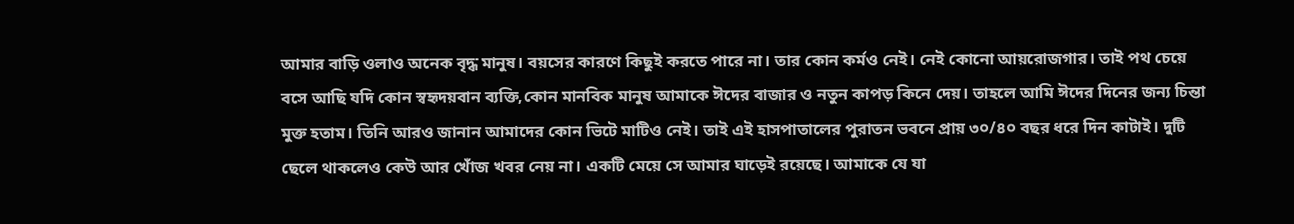আমার বাড়ি ওলাও অনেক বৃদ্ধ মানুষ। বয়সের কারণে কিছুই করতে পারে না। তার কোন কর্মও নেই। নেই কোনো আয়রোজগার। তাই পথ চেয়ে বসে আছি যদি কোন স্বহৃদয়বান ব্যক্তি,কোন মানবিক মানুষ আমাকে ঈদের বাজার ও নতুন কাপড় কিনে দেয়। তাহলে আমি ঈদের দিনের জন্য চিন্তা মুক্ত হতাম। তিনি আরও জানান আমাদের কোন ভিটে মাটিও নেই। তাই এই হাসপাতালের পুরাতন ভবনে প্রায় ৩০/৪০ বছর ধরে দিন কাটাই। দুটি ছেলে থাকলেও কেউ আর খোঁজ খবর নেয় না। একটি মেয়ে সে আমার ঘাড়েই রয়েছে। আমাকে যে যা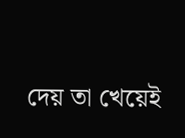দেয় তা খেয়েই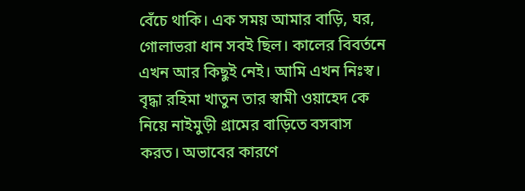বেঁচে থাকি। এক সময় আমার বাড়ি, ঘর, গোলাভরা ধান সবই ছিল। কালের বিবর্তনে এখন আর কিছুই নেই। আমি এখন নিঃস্ব। বৃদ্ধা রহিমা খাতুন তার স্বামী ওয়াহেদ কে নিয়ে নাইমুড়ী গ্রামের বাড়িতে বসবাস করত। অভাবের কারণে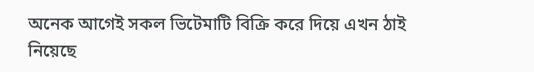অনেক আগেই সকল ভিটেমাটি বিক্রি করে দিয়ে এখন ঠাই নিয়েছে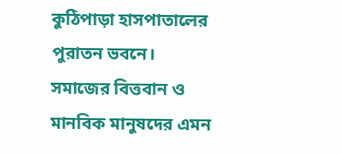কুঠিপাড়া হাসপাতালের পুরাতন ভবনে। সমাজের বিত্তবান ও মানবিক মানুষদের এমন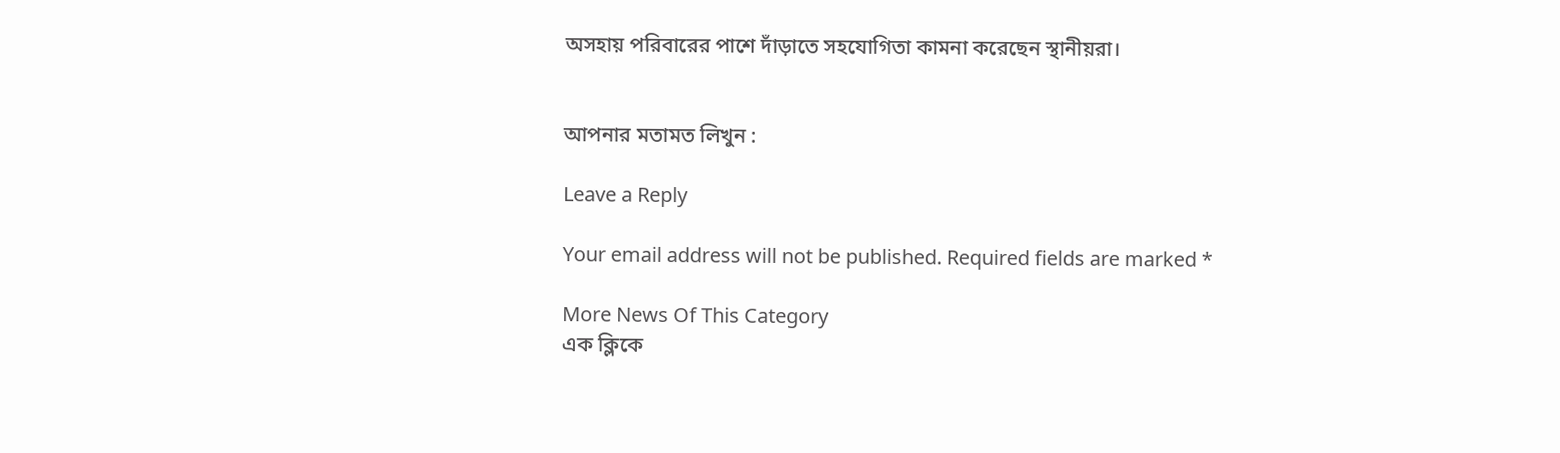অসহায় পরিবারের পাশে দাঁড়াতে সহযোগিতা কামনা করেছেন স্থানীয়রা।


আপনার মতামত লিখুন :

Leave a Reply

Your email address will not be published. Required fields are marked *

More News Of This Category
এক ক্লিকে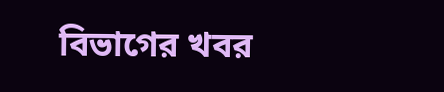বিভাগের খবর